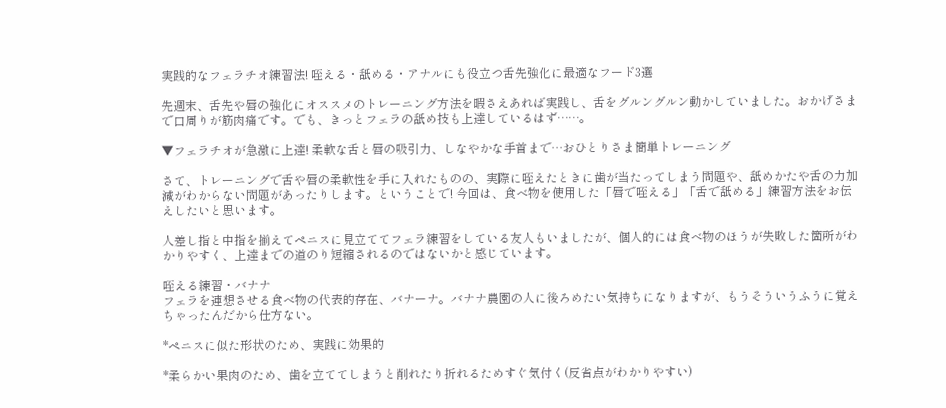実践的なフェラチオ練習法! 咥える・舐める・アナルにも役立つ舌先強化に最適なフード3選

先週末、舌先や唇の強化にオススメのトレーニング方法を暇さえあれば実践し、舌をグルングルン動かしていました。おかげさまで口周りが筋肉痛です。でも、きっとフェラの舐め技も上達しているはず……。

▼フェラチオが急激に上達! 柔軟な舌と唇の吸引力、しなやかな手首まで…おひとりさま簡単トレーニング

さて、トレーニングで舌や唇の柔軟性を手に入れたものの、実際に咥えたときに歯が当たってしまう問題や、舐めかたや舌の力加減がわからない問題があったりします。ということで! 今回は、食べ物を使用した「唇で咥える」「舌で舐める」練習方法をお伝えしたいと思います。

人差し指と中指を揃えてペニスに見立ててフェラ練習をしている友人もいましたが、個人的には食べ物のほうが失敗した箇所がわかりやすく、上達までの道のり短縮されるのではないかと感じています。

咥える練習・バナナ
フェラを連想させる食べ物の代表的存在、バナーナ。バナナ農園の人に後ろめたい気持ちになりますが、もうそういうふうに覚えちゃったんだから仕方ない。

*ペニスに似た形状のため、実践に効果的

*柔らかい果肉のため、歯を立ててしまうと削れたり折れるためすぐ気付く(反省点がわかりやすい)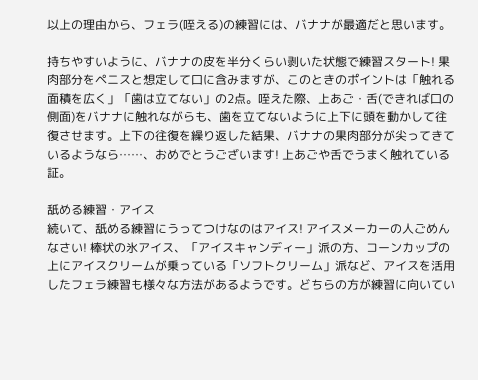以上の理由から、フェラ(咥える)の練習には、バナナが最適だと思います。

持ちやすいように、バナナの皮を半分くらい剥いた状態で練習スタート! 果肉部分をペニスと想定して口に含みますが、このときのポイントは「触れる面積を広く」「歯は立てない」の2点。咥えた際、上あご・舌(できれば口の側面)をバナナに触れながらも、歯を立てないように上下に頭を動かして往復させます。上下の往復を繰り返した結果、バナナの果肉部分が尖ってきているようなら……、おめでとうございます! 上あごや舌でうまく触れている証。

舐める練習・アイス
続いて、舐める練習にうってつけなのはアイス! アイスメーカーの人ごめんなさい! 棒状の氷アイス、「アイスキャンディー」派の方、コーンカップの上にアイスクリームが乗っている「ソフトクリーム」派など、アイスを活用したフェラ練習も様々な方法があるようです。どちらの方が練習に向いてい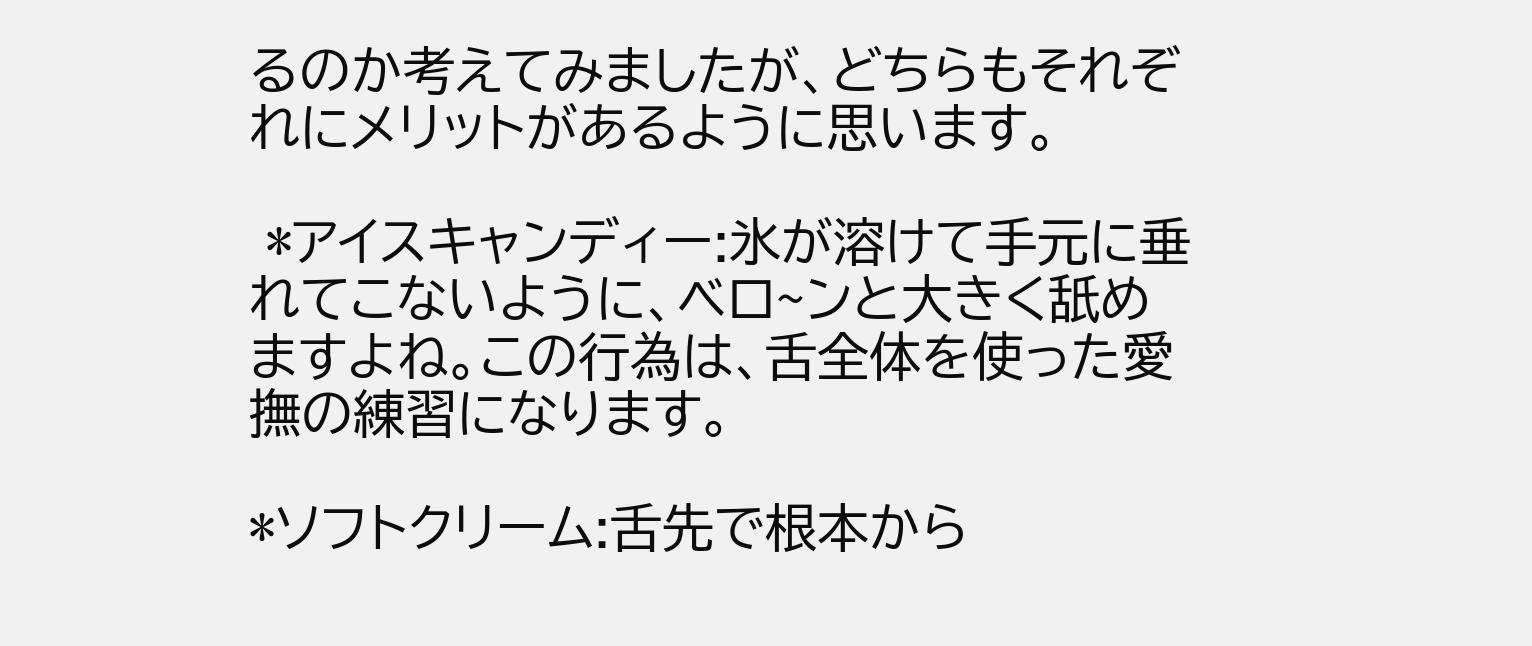るのか考えてみましたが、どちらもそれぞれにメリットがあるように思います。

 *アイスキャンディー:氷が溶けて手元に垂れてこないように、ベロ~ンと大きく舐めますよね。この行為は、舌全体を使った愛撫の練習になります。

*ソフトクリーム:舌先で根本から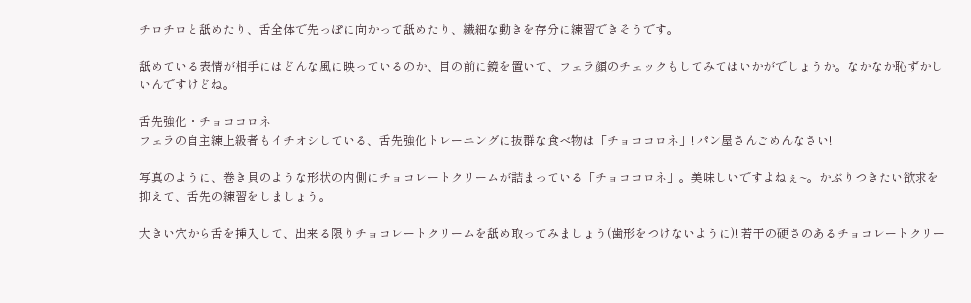チロチロと舐めたり、舌全体で先っぽに向かって舐めたり、繊細な動きを存分に練習できそうです。

舐めている表情が相手にはどんな風に映っているのか、目の前に鏡を置いて、フェラ顔のチェックもしてみてはいかがでしょうか。なかなか恥ずかしいんですけどね。

舌先強化・チョココロネ
フェラの自主練上級者もイチオシしている、舌先強化トレーニングに抜群な食べ物は「チョココロネ」! パン屋さんごめんなさい!

写真のように、巻き貝のような形状の内側にチョコレートクリームが詰まっている「チョココロネ」。美味しいですよねぇ~。かぶりつきたい欲求を抑えて、舌先の練習をしましょう。

大きい穴から舌を挿入して、出来る限りチョコレートクリームを舐め取ってみましょう(歯形をつけないように)! 若干の硬さのあるチョコレートクリー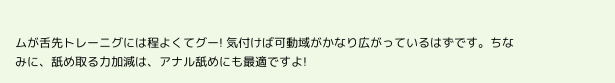ムが舌先トレーニグには程よくてグー! 気付けば可動域がかなり広がっているはずです。ちなみに、舐め取る力加減は、アナル舐めにも最適ですよ!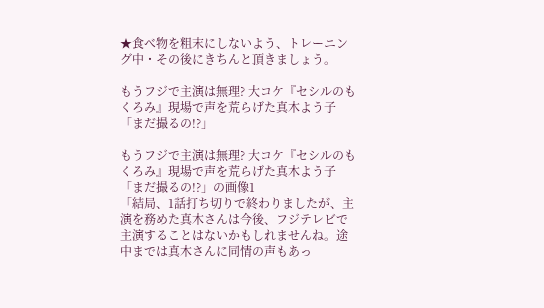★食べ物を粗末にしないよう、トレーニング中・その後にきちんと頂きましょう。

もうフジで主演は無理? 大コケ『セシルのもくろみ』現場で声を荒らげた真木よう子「まだ撮るの!?」

もうフジで主演は無理? 大コケ『セシルのもくろみ』現場で声を荒らげた真木よう子「まだ撮るの!?」の画像1
「結局、1話打ち切りで終わりましたが、主演を務めた真木さんは今後、フジテレビで主演することはないかもしれませんね。途中までは真木さんに同情の声もあっ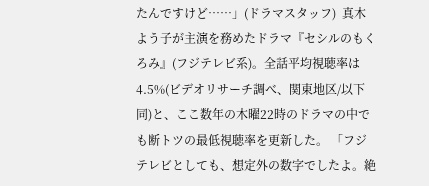たんですけど……」(ドラマスタッフ)  真木よう子が主演を務めたドラマ『セシルのもくろみ』(フジテレビ系)。全話平均視聴率は4.5%(ビデオリサーチ調べ、関東地区/以下同)と、ここ数年の木曜22時のドラマの中でも断トツの最低視聴率を更新した。 「フジテレビとしても、想定外の数字でしたよ。絶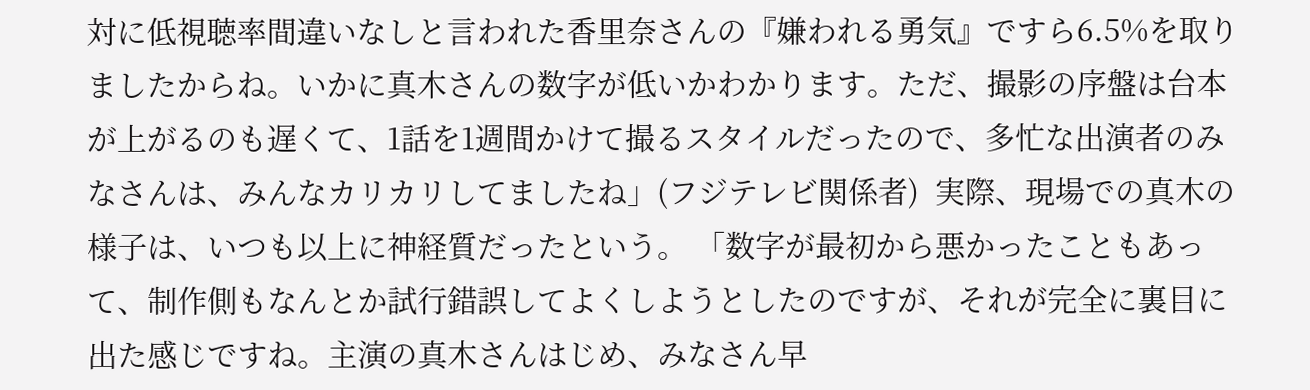対に低視聴率間違いなしと言われた香里奈さんの『嫌われる勇気』ですら6.5%を取りましたからね。いかに真木さんの数字が低いかわかります。ただ、撮影の序盤は台本が上がるのも遅くて、1話を1週間かけて撮るスタイルだったので、多忙な出演者のみなさんは、みんなカリカリしてましたね」(フジテレビ関係者)  実際、現場での真木の様子は、いつも以上に神経質だったという。 「数字が最初から悪かったこともあって、制作側もなんとか試行錯誤してよくしようとしたのですが、それが完全に裏目に出た感じですね。主演の真木さんはじめ、みなさん早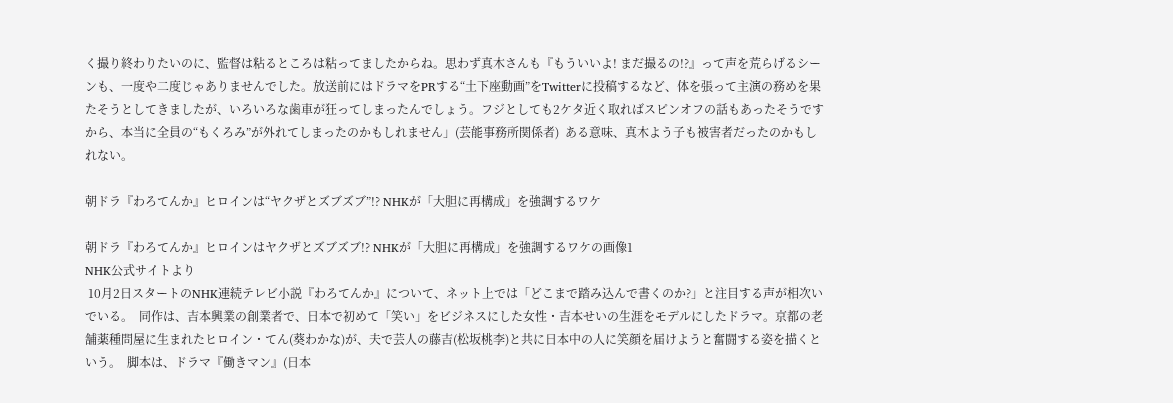く撮り終わりたいのに、監督は粘るところは粘ってましたからね。思わず真木さんも『もういいよ! まだ撮るの!?』って声を荒らげるシーンも、一度や二度じゃありませんでした。放送前にはドラマをPRする“土下座動画”をTwitterに投稿するなど、体を張って主演の務めを果たそうとしてきましたが、いろいろな歯車が狂ってしまったんでしょう。フジとしても2ケタ近く取ればスピンオフの話もあったそうですから、本当に全員の“もくろみ”が外れてしまったのかもしれません」(芸能事務所関係者)  ある意味、真木よう子も被害者だったのかもしれない。

朝ドラ『わろてんか』ヒロインは“ヤクザとズブズブ”!? NHKが「大胆に再構成」を強調するワケ

朝ドラ『わろてんか』ヒロインはヤクザとズブズブ!? NHKが「大胆に再構成」を強調するワケの画像1
NHK公式サイトより
 10月2日スタートのNHK連続テレビ小説『わろてんか』について、ネット上では「どこまで踏み込んで書くのか?」と注目する声が相次いでいる。  同作は、吉本興業の創業者で、日本で初めて「笑い」をビジネスにした女性・吉本せいの生涯をモデルにしたドラマ。京都の老舗薬種問屋に生まれたヒロイン・てん(葵わかな)が、夫で芸人の藤吉(松坂桃李)と共に日本中の人に笑顔を届けようと奮闘する姿を描くという。  脚本は、ドラマ『働きマン』(日本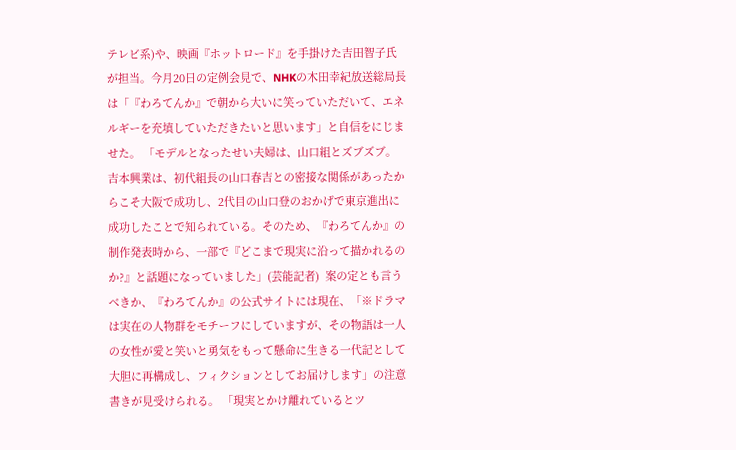テレビ系)や、映画『ホットロード』を手掛けた吉田智子氏が担当。今月20日の定例会見で、NHKの木田幸紀放送総局長は「『わろてんか』で朝から大いに笑っていただいて、エネルギーを充填していただきたいと思います」と自信をにじませた。 「モデルとなったせい夫婦は、山口組とズブズブ。吉本興業は、初代組長の山口春吉との密接な関係があったからこそ大阪で成功し、2代目の山口登のおかげで東京進出に成功したことで知られている。そのため、『わろてんか』の制作発表時から、一部で『どこまで現実に沿って描かれるのか?』と話題になっていました」(芸能記者)  案の定とも言うべきか、『わろてんか』の公式サイトには現在、「※ドラマは実在の人物群をモチーフにしていますが、その物語は一人の女性が愛と笑いと勇気をもって懸命に生きる一代記として大胆に再構成し、フィクションとしてお届けします」の注意書きが見受けられる。 「現実とかけ離れているとツ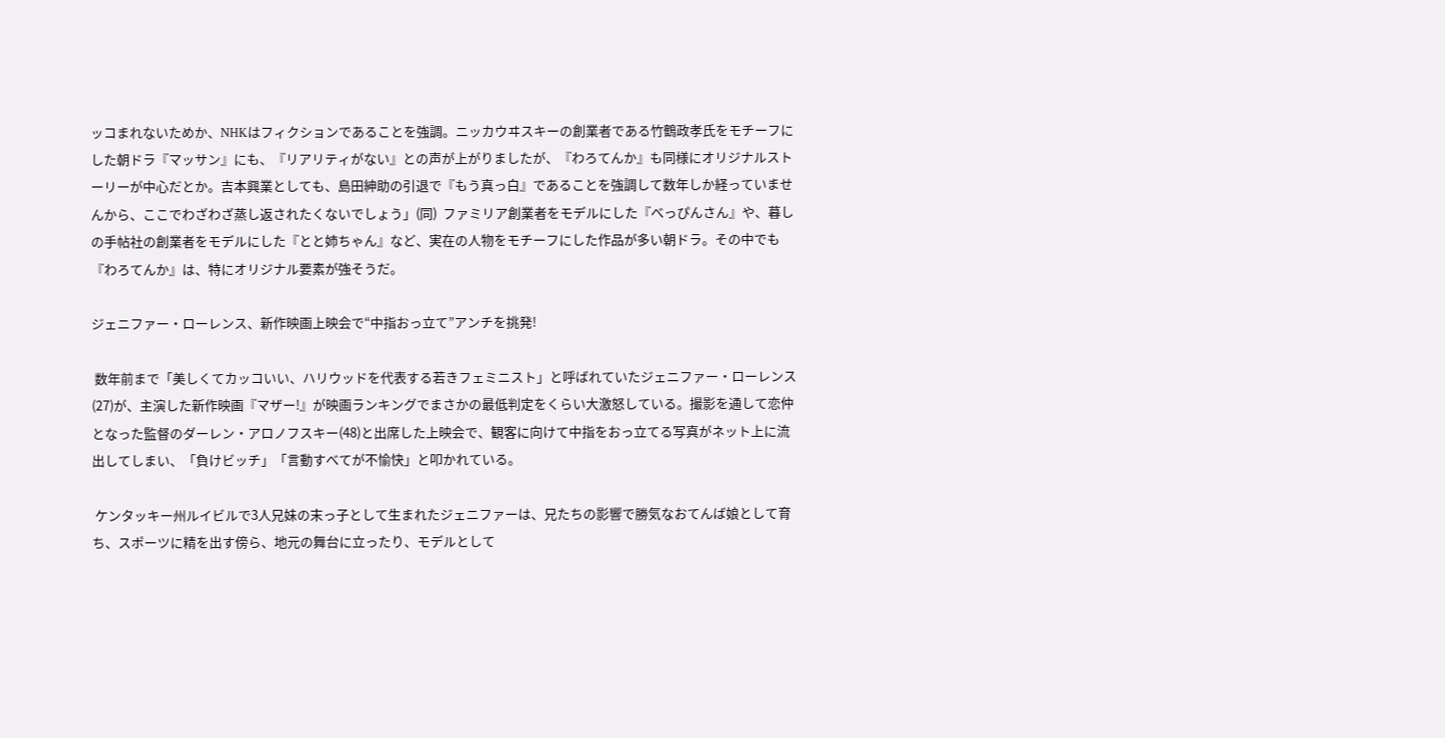ッコまれないためか、NHKはフィクションであることを強調。ニッカウヰスキーの創業者である竹鶴政孝氏をモチーフにした朝ドラ『マッサン』にも、『リアリティがない』との声が上がりましたが、『わろてんか』も同様にオリジナルストーリーが中心だとか。吉本興業としても、島田紳助の引退で『もう真っ白』であることを強調して数年しか経っていませんから、ここでわざわざ蒸し返されたくないでしょう」(同)  ファミリア創業者をモデルにした『べっぴんさん』や、暮しの手帖社の創業者をモデルにした『とと姉ちゃん』など、実在の人物をモチーフにした作品が多い朝ドラ。その中でも『わろてんか』は、特にオリジナル要素が強そうだ。

ジェニファー・ローレンス、新作映画上映会で“中指おっ立て”アンチを挑発!

 数年前まで「美しくてカッコいい、ハリウッドを代表する若きフェミニスト」と呼ばれていたジェニファー・ローレンス(27)が、主演した新作映画『マザー!』が映画ランキングでまさかの最低判定をくらい大激怒している。撮影を通して恋仲となった監督のダーレン・アロノフスキー(48)と出席した上映会で、観客に向けて中指をおっ立てる写真がネット上に流出してしまい、「負けビッチ」「言動すべてが不愉快」と叩かれている。

 ケンタッキー州ルイビルで3人兄妹の末っ子として生まれたジェニファーは、兄たちの影響で勝気なおてんば娘として育ち、スポーツに精を出す傍ら、地元の舞台に立ったり、モデルとして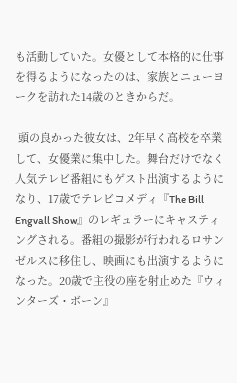も活動していた。女優として本格的に仕事を得るようになったのは、家族とニューヨークを訪れた14歳のときからだ。

 頭の良かった彼女は、2年早く高校を卒業して、女優業に集中した。舞台だけでなく人気テレビ番組にもゲスト出演するようになり、17歳でテレビコメディ『The Bill Engvall Show』のレギュラーにキャスティングされる。番組の撮影が行われるロサンゼルスに移住し、映画にも出演するようになった。20歳で主役の座を射止めた『ウィンターズ・ボーン』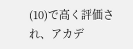(10)で高く評価され、アカデ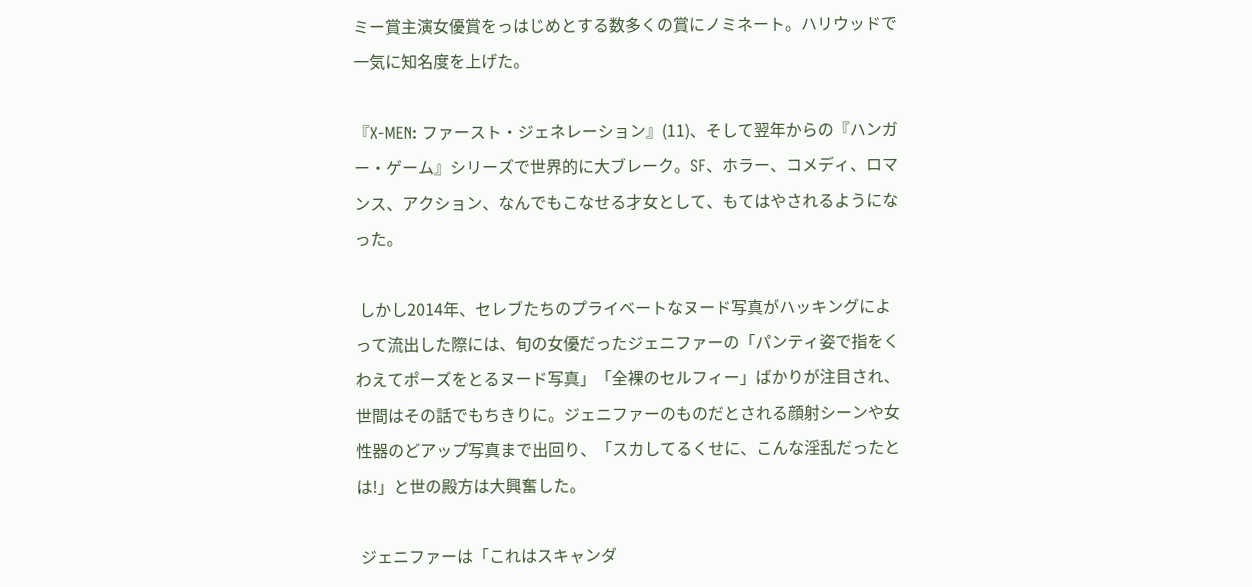ミー賞主演女優賞をっはじめとする数多くの賞にノミネート。ハリウッドで一気に知名度を上げた。

『X-MEN: ファースト・ジェネレーション』(11)、そして翌年からの『ハンガー・ゲーム』シリーズで世界的に大ブレーク。SF、ホラー、コメディ、ロマンス、アクション、なんでもこなせる才女として、もてはやされるようになった。

 しかし2014年、セレブたちのプライベートなヌード写真がハッキングによって流出した際には、旬の女優だったジェニファーの「パンティ姿で指をくわえてポーズをとるヌード写真」「全裸のセルフィー」ばかりが注目され、世間はその話でもちきりに。ジェニファーのものだとされる顔射シーンや女性器のどアップ写真まで出回り、「スカしてるくせに、こんな淫乱だったとは!」と世の殿方は大興奮した。

 ジェニファーは「これはスキャンダ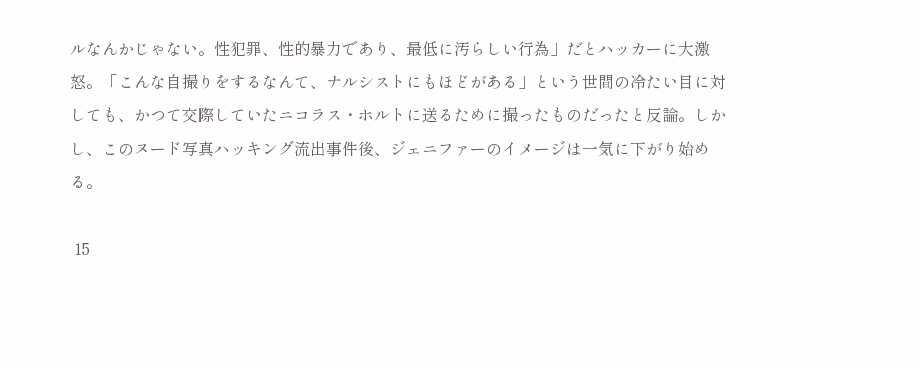ルなんかじゃない。性犯罪、性的暴力であり、最低に汚らしい行為」だとハッカーに大激怒。「こんな自撮りをするなんて、ナルシストにもほどがある」という世間の冷たい目に対しても、かつて交際していたニコラス・ホルトに送るために撮ったものだったと反論。しかし、このヌード写真ハッキング流出事件後、ジェニファーのイメージは一気に下がり始める。

 15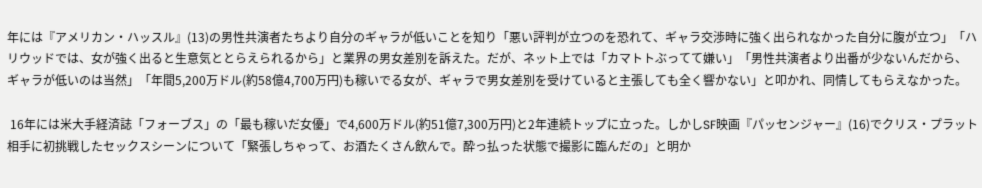年には『アメリカン・ハッスル』(13)の男性共演者たちより自分のギャラが低いことを知り「悪い評判が立つのを恐れて、ギャラ交渉時に強く出られなかった自分に腹が立つ」「ハリウッドでは、女が強く出ると生意気ととらえられるから」と業界の男女差別を訴えた。だが、ネット上では「カマトトぶってて嫌い」「男性共演者より出番が少ないんだから、ギャラが低いのは当然」「年間5,200万ドル(約58億4,700万円)も稼いでる女が、ギャラで男女差別を受けていると主張しても全く響かない」と叩かれ、同情してもらえなかった。

 16年には米大手経済誌「フォーブス」の「最も稼いだ女優」で4,600万ドル(約51億7,300万円)と2年連続トップに立った。しかしSF映画『パッセンジャー』(16)でクリス・プラット相手に初挑戦したセックスシーンについて「緊張しちゃって、お酒たくさん飲んで。酔っ払った状態で撮影に臨んだの」と明か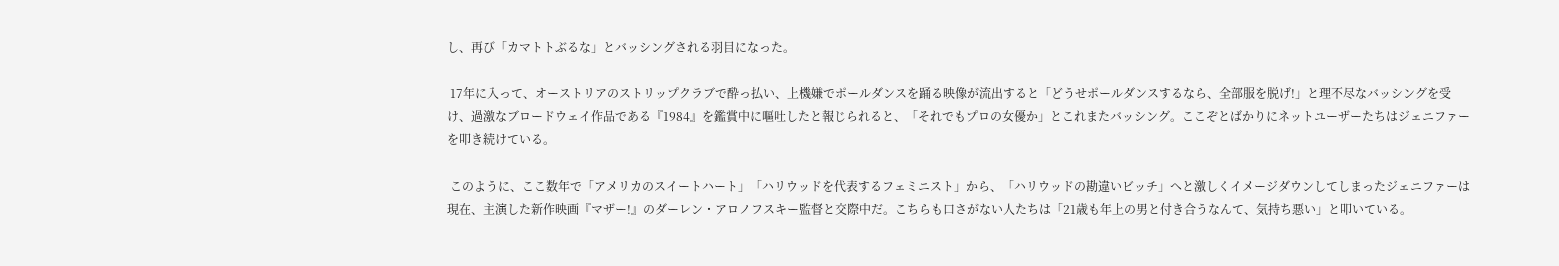し、再び「カマトトぶるな」とバッシングされる羽目になった。

 17年に入って、オーストリアのストリップクラブで酔っ払い、上機嫌でポールダンスを踊る映像が流出すると「どうせポールダンスするなら、全部服を脱げ!」と理不尽なバッシングを受け、過激なブロードウェイ作品である『1984』を鑑賞中に嘔吐したと報じられると、「それでもプロの女優か」とこれまたバッシング。ここぞとばかりにネットユーザーたちはジェニファーを叩き続けている。

 このように、ここ数年で「アメリカのスイートハート」「ハリウッドを代表するフェミニスト」から、「ハリウッドの勘違いビッチ」へと激しくイメージダウンしてしまったジェニファーは現在、主演した新作映画『マザー!』のダーレン・アロノフスキー監督と交際中だ。こちらも口さがない人たちは「21歳も年上の男と付き合うなんて、気持ち悪い」と叩いている。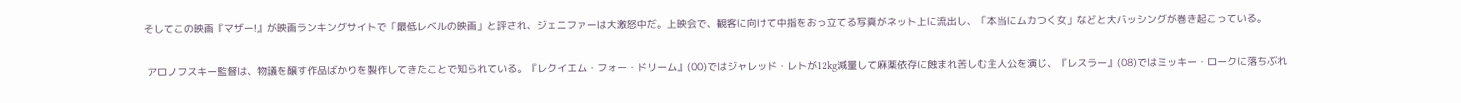そしてこの映画『マザー!』が映画ランキングサイトで「最低レベルの映画」と評され、ジェニファーは大激怒中だ。上映会で、観客に向けて中指をおっ立てる写真がネット上に流出し、「本当にムカつく女」などと大バッシングが巻き起こっている。

 アロノフスキー監督は、物議を醸す作品ばかりを製作してきたことで知られている。『レクイエム・フォー・ドリーム』(00)ではジャレッド・レトが12kg減量して麻薬依存に蝕まれ苦しむ主人公を演じ、『レスラー』(08)ではミッキー・ロークに落ちぶれ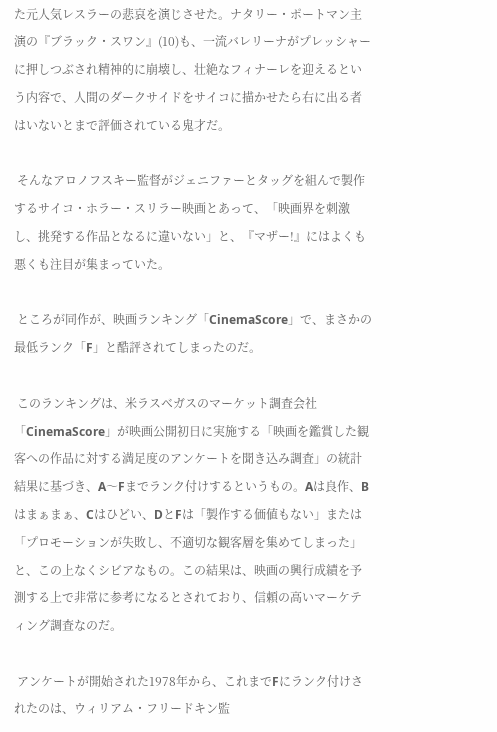た元人気レスラーの悲哀を演じさせた。ナタリー・ポートマン主演の『ブラック・スワン』(10)も、一流バレリーナがプレッシャーに押しつぶされ精神的に崩壊し、壮絶なフィナーレを迎えるという内容で、人間のダークサイドをサイコに描かせたら右に出る者はいないとまで評価されている鬼才だ。

 そんなアロノフスキー監督がジェニファーとタッグを組んで製作するサイコ・ホラー・スリラー映画とあって、「映画界を刺激し、挑発する作品となるに違いない」と、『マザー!』にはよくも悪くも注目が集まっていた。

 ところが同作が、映画ランキング「CinemaScore」で、まさかの最低ランク「F」と酷評されてしまったのだ。

 このランキングは、米ラスベガスのマーケット調査会社「CinemaScore」が映画公開初日に実施する「映画を鑑賞した観客への作品に対する満足度のアンケートを聞き込み調査」の統計結果に基づき、A〜Fまでランク付けするというもの。Aは良作、Bはまぁまぁ、Cはひどい、DとFは「製作する価値もない」または「プロモーションが失敗し、不適切な観客層を集めてしまった」と、この上なくシビアなもの。この結果は、映画の興行成績を予測する上で非常に参考になるとされており、信頼の高いマーケティング調査なのだ。

 アンケートが開始された1978年から、これまでFにランク付けされたのは、ウィリアム・フリードキン監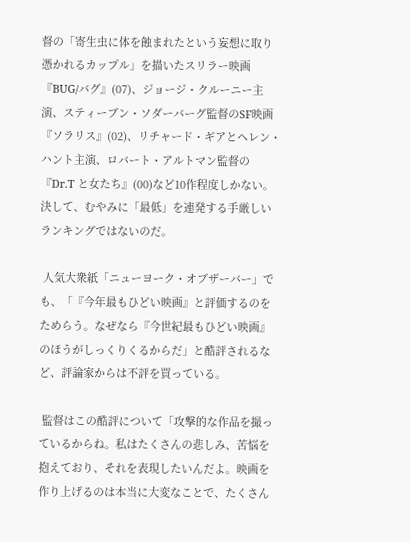督の「寄生虫に体を蝕まれたという妄想に取り憑かれるカップル」を描いたスリラー映画『BUG/バグ』(07)、ジョージ・クルーニー主演、スティーブン・ソダーバーグ監督のSF映画『ソラリス』(02)、リチャード・ギアとヘレン・ハント主演、ロバート・アルトマン監督の『Dr.T と女たち』(00)など10作程度しかない。決して、むやみに「最低」を連発する手厳しいランキングではないのだ。

 人気大衆紙「ニューヨーク・オブザーバー」でも、「『今年最もひどい映画』と評価するのをためらう。なぜなら『今世紀最もひどい映画』のほうがしっくりくるからだ」と酷評されるなど、評論家からは不評を買っている。

 監督はこの酷評について「攻撃的な作品を撮っているからね。私はたくさんの悲しみ、苦悩を抱えており、それを表現したいんだよ。映画を作り上げるのは本当に大変なことで、たくさん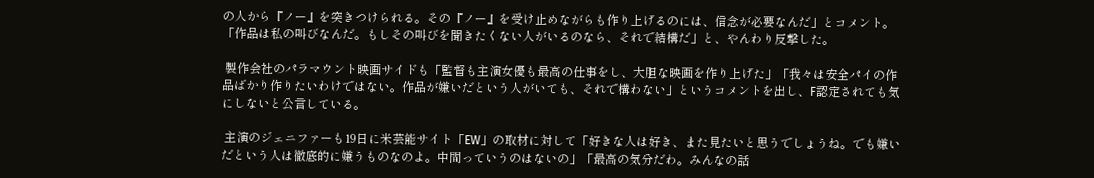の人から『ノー』を突きつけられる。その『ノー』を受け止めながらも作り上げるのには、信念が必要なんだ」とコメント。「作品は私の叫びなんだ。もしその叫びを聞きたくない人がいるのなら、それで結構だ」と、やんわり反撃した。

 製作会社のパラマウント映画サイドも「監督も主演女優も最高の仕事をし、大胆な映画を作り上げた」「我々は安全パイの作品ばかり作りたいわけではない。作品が嫌いだという人がいても、それで構わない」というコメントを出し、F認定されても気にしないと公言している。

 主演のジェニファーも19日に米芸能サイト「EW」の取材に対して「好きな人は好き、また見たいと思うでしょうね。でも嫌いだという人は徹底的に嫌うものなのよ。中間っていうのはないの」「最高の気分だわ。みんなの話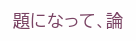題になって、論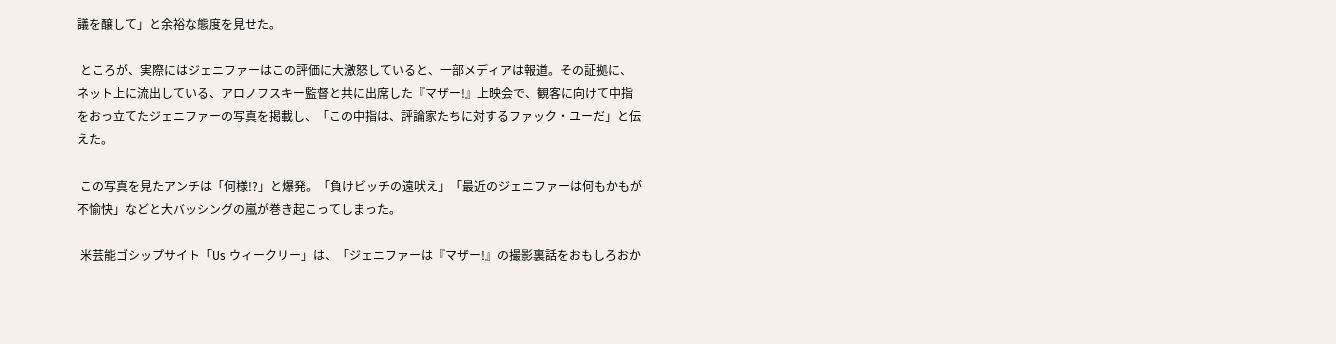議を醸して」と余裕な態度を見せた。

 ところが、実際にはジェニファーはこの評価に大激怒していると、一部メディアは報道。その証拠に、ネット上に流出している、アロノフスキー監督と共に出席した『マザー!』上映会で、観客に向けて中指をおっ立てたジェニファーの写真を掲載し、「この中指は、評論家たちに対するファック・ユーだ」と伝えた。

 この写真を見たアンチは「何様!?」と爆発。「負けビッチの遠吠え」「最近のジェニファーは何もかもが不愉快」などと大バッシングの嵐が巻き起こってしまった。

 米芸能ゴシップサイト「Us ウィークリー」は、「ジェニファーは『マザー!』の撮影裏話をおもしろおか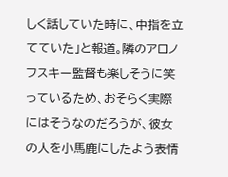しく話していた時に、中指を立てていた」と報道。隣のアロノフスキー監督も楽しそうに笑っているため、おそらく実際にはそうなのだろうが、彼女の人を小馬鹿にしたよう表情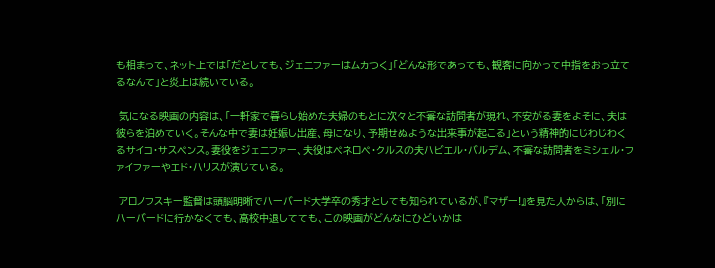も相まって、ネット上では「だとしても、ジェニファーはムカつく」「どんな形であっても、観客に向かって中指をおっ立てるなんて」と炎上は続いている。

 気になる映画の内容は、「一軒家で暮らし始めた夫婦のもとに次々と不審な訪問者が現れ、不安がる妻をよそに、夫は彼らを泊めていく。そんな中で妻は妊娠し出産、母になり、予期せぬような出来事が起こる」という精神的にじわじわくるサイコ・サスペンス。妻役をジェニファー、夫役はペネロペ・クルスの夫ハビエル・バルデム、不審な訪問者をミシェル・ファイファーやエド・ハリスが演じている。

 アロノフスキー監督は頭脳明晰でハーバード大学卒の秀才としても知られているが、『マザー!』を見た人からは、「別にハーバードに行かなくても、高校中退してても、この映画がどんなにひどいかは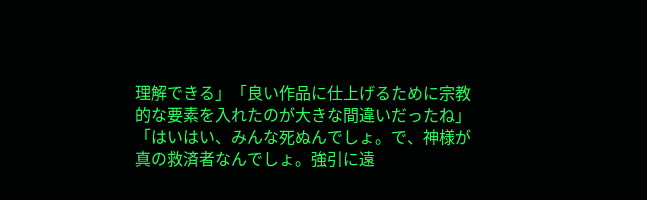理解できる」「良い作品に仕上げるために宗教的な要素を入れたのが大きな間違いだったね」「はいはい、みんな死ぬんでしょ。で、神様が真の救済者なんでしょ。強引に遠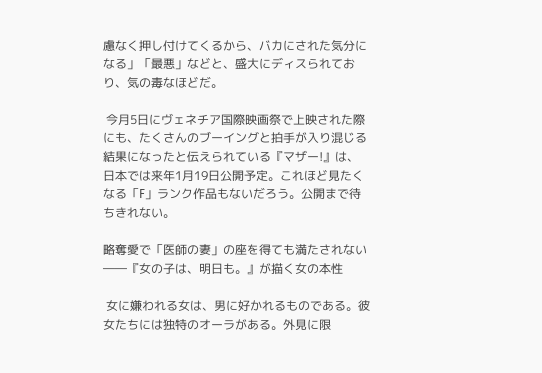慮なく押し付けてくるから、バカにされた気分になる」「最悪」などと、盛大にディスられており、気の毒なほどだ。

 今月5日にヴェネチア国際映画祭で上映された際にも、たくさんのブーイングと拍手が入り混じる結果になったと伝えられている『マザー!』は、日本では来年1月19日公開予定。これほど見たくなる「F」ランク作品もないだろう。公開まで待ちきれない。

略奪愛で「医師の妻」の座を得ても満たされない――『女の子は、明日も。』が描く女の本性

 女に嫌われる女は、男に好かれるものである。彼女たちには独特のオーラがある。外見に限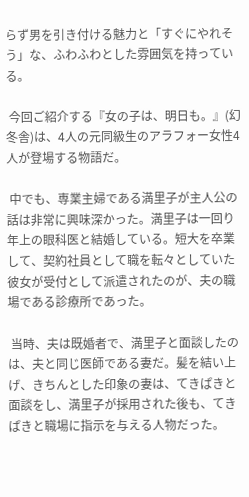らず男を引き付ける魅力と「すぐにやれそう」な、ふわふわとした雰囲気を持っている。

 今回ご紹介する『女の子は、明日も。』(幻冬舎)は、4人の元同級生のアラフォー女性4人が登場する物語だ。

 中でも、専業主婦である満里子が主人公の話は非常に興味深かった。満里子は一回り年上の眼科医と結婚している。短大を卒業して、契約社員として職を転々としていた彼女が受付として派遣されたのが、夫の職場である診療所であった。

 当時、夫は既婚者で、満里子と面談したのは、夫と同じ医師である妻だ。髪を結い上げ、きちんとした印象の妻は、てきぱきと面談をし、満里子が採用された後も、てきぱきと職場に指示を与える人物だった。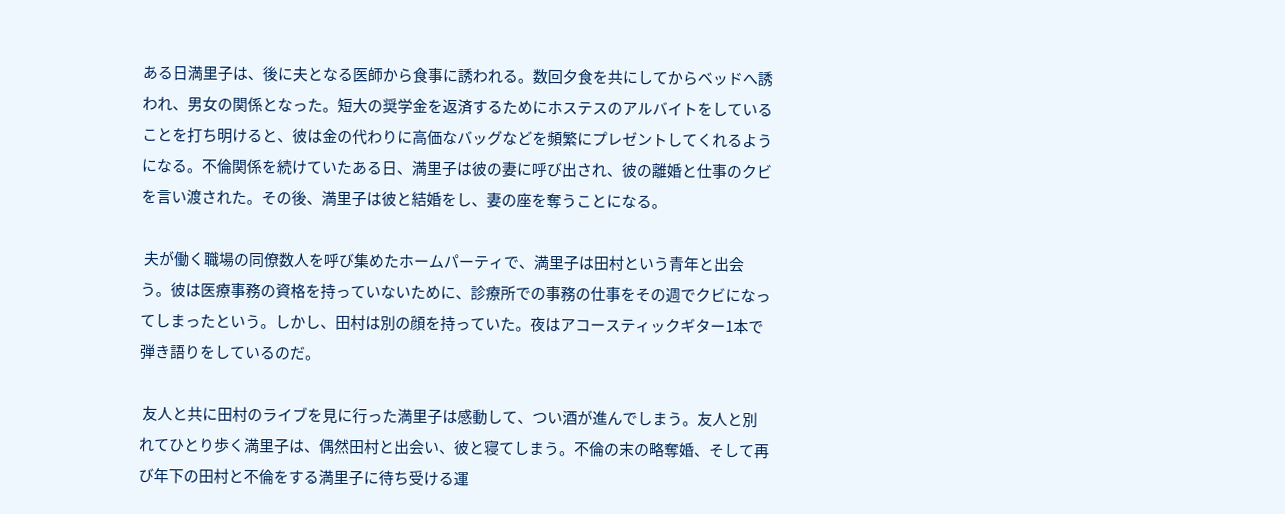ある日満里子は、後に夫となる医師から食事に誘われる。数回夕食を共にしてからベッドへ誘われ、男女の関係となった。短大の奨学金を返済するためにホステスのアルバイトをしていることを打ち明けると、彼は金の代わりに高価なバッグなどを頻繁にプレゼントしてくれるようになる。不倫関係を続けていたある日、満里子は彼の妻に呼び出され、彼の離婚と仕事のクビを言い渡された。その後、満里子は彼と結婚をし、妻の座を奪うことになる。

 夫が働く職場の同僚数人を呼び集めたホームパーティで、満里子は田村という青年と出会う。彼は医療事務の資格を持っていないために、診療所での事務の仕事をその週でクビになってしまったという。しかし、田村は別の顔を持っていた。夜はアコースティックギター1本で弾き語りをしているのだ。

 友人と共に田村のライブを見に行った満里子は感動して、つい酒が進んでしまう。友人と別れてひとり歩く満里子は、偶然田村と出会い、彼と寝てしまう。不倫の末の略奪婚、そして再び年下の田村と不倫をする満里子に待ち受ける運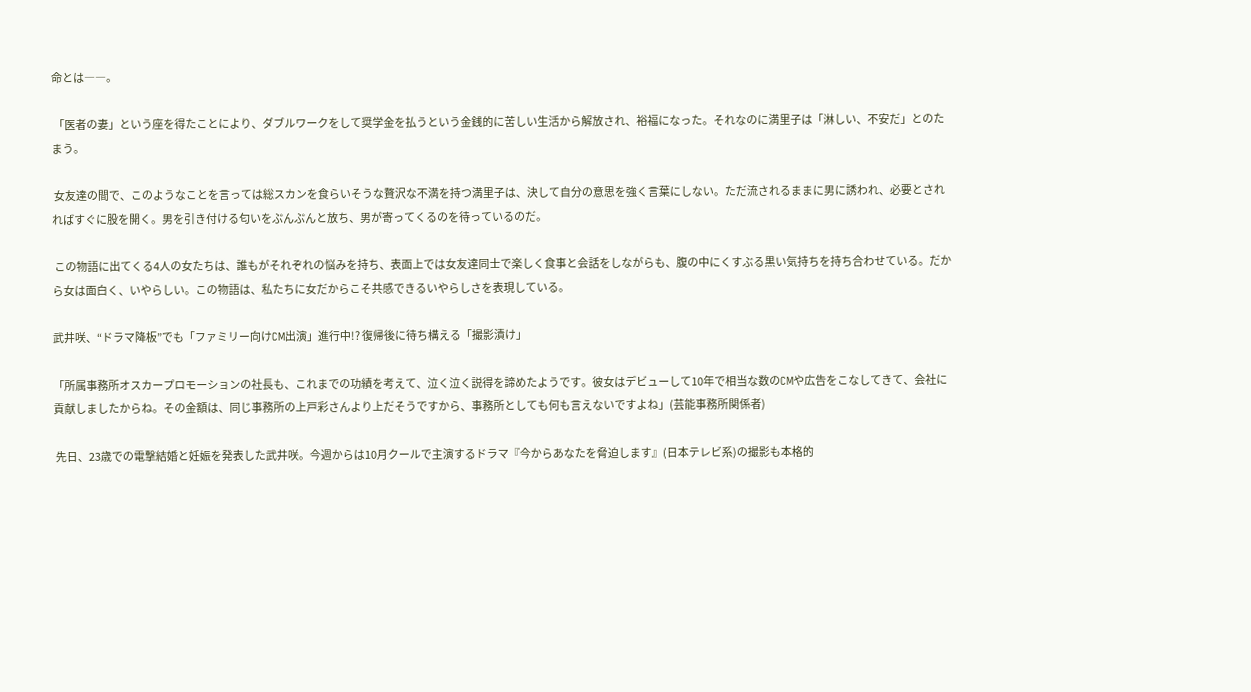命とは――。

 「医者の妻」という座を得たことにより、ダブルワークをして奨学金を払うという金銭的に苦しい生活から解放され、裕福になった。それなのに満里子は「淋しい、不安だ」とのたまう。

 女友達の間で、このようなことを言っては総スカンを食らいそうな贅沢な不満を持つ満里子は、決して自分の意思を強く言葉にしない。ただ流されるままに男に誘われ、必要とされればすぐに股を開く。男を引き付ける匂いをぷんぷんと放ち、男が寄ってくるのを待っているのだ。

 この物語に出てくる4人の女たちは、誰もがそれぞれの悩みを持ち、表面上では女友達同士で楽しく食事と会話をしながらも、腹の中にくすぶる黒い気持ちを持ち合わせている。だから女は面白く、いやらしい。この物語は、私たちに女だからこそ共感できるいやらしさを表現している。

武井咲、“ドラマ降板”でも「ファミリー向けCM出演」進行中!? 復帰後に待ち構える「撮影漬け」

「所属事務所オスカープロモーションの社長も、これまでの功績を考えて、泣く泣く説得を諦めたようです。彼女はデビューして10年で相当な数のCMや広告をこなしてきて、会社に貢献しましたからね。その金額は、同じ事務所の上戸彩さんより上だそうですから、事務所としても何も言えないですよね」(芸能事務所関係者)

 先日、23歳での電撃結婚と妊娠を発表した武井咲。今週からは10月クールで主演するドラマ『今からあなたを脅迫します』(日本テレビ系)の撮影も本格的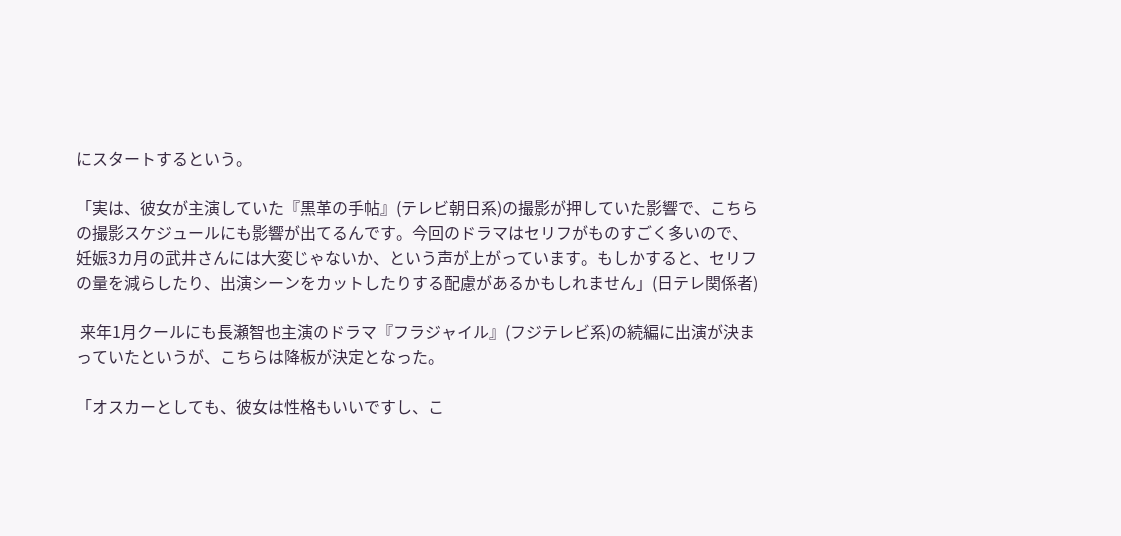にスタートするという。

「実は、彼女が主演していた『黒革の手帖』(テレビ朝日系)の撮影が押していた影響で、こちらの撮影スケジュールにも影響が出てるんです。今回のドラマはセリフがものすごく多いので、妊娠3カ月の武井さんには大変じゃないか、という声が上がっています。もしかすると、セリフの量を減らしたり、出演シーンをカットしたりする配慮があるかもしれません」(日テレ関係者)

 来年1月クールにも長瀬智也主演のドラマ『フラジャイル』(フジテレビ系)の続編に出演が決まっていたというが、こちらは降板が決定となった。

「オスカーとしても、彼女は性格もいいですし、こ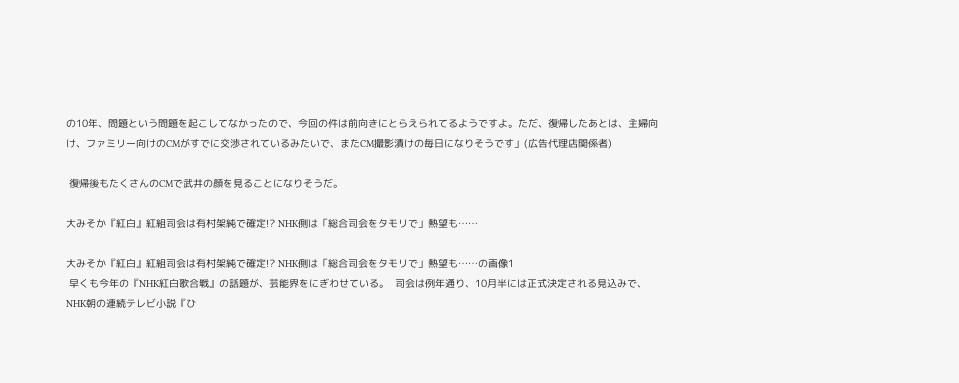の10年、問題という問題を起こしてなかったので、今回の件は前向きにとらえられてるようですよ。ただ、復帰したあとは、主婦向け、ファミリー向けのCMがすでに交渉されているみたいで、またCM撮影漬けの毎日になりそうです」(広告代理店関係者)

 復帰後もたくさんのCMで武井の顔を見ることになりそうだ。

大みそか『紅白』紅組司会は有村架純で確定!? NHK側は「総合司会をタモリで」熱望も……

大みそか『紅白』紅組司会は有村架純で確定!? NHK側は「総合司会をタモリで」熱望も……の画像1
 早くも今年の『NHK紅白歌合戦』の話題が、芸能界をにぎわせている。  司会は例年通り、10月半には正式決定される見込みで、NHK朝の連続テレビ小説『ひ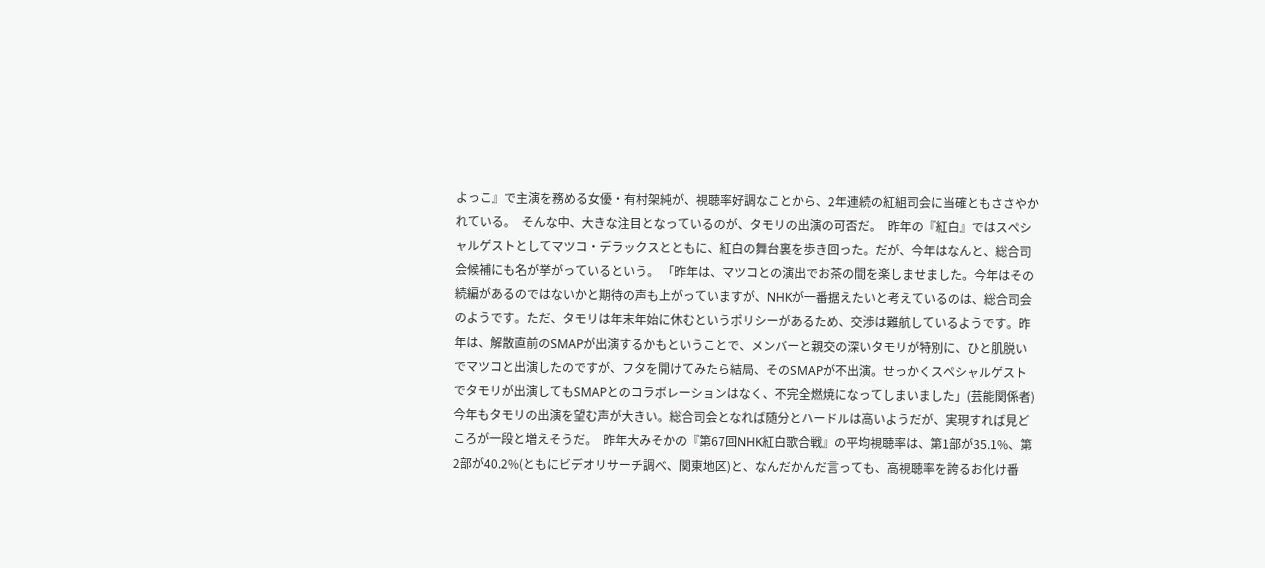よっこ』で主演を務める女優・有村架純が、視聴率好調なことから、2年連続の紅組司会に当確ともささやかれている。  そんな中、大きな注目となっているのが、タモリの出演の可否だ。  昨年の『紅白』ではスペシャルゲストとしてマツコ・デラックスとともに、紅白の舞台裏を歩き回った。だが、今年はなんと、総合司会候補にも名が挙がっているという。 「昨年は、マツコとの演出でお茶の間を楽しませました。今年はその続編があるのではないかと期待の声も上がっていますが、NHKが一番据えたいと考えているのは、総合司会のようです。ただ、タモリは年末年始に休むというポリシーがあるため、交渉は難航しているようです。昨年は、解散直前のSMAPが出演するかもということで、メンバーと親交の深いタモリが特別に、ひと肌脱いでマツコと出演したのですが、フタを開けてみたら結局、そのSMAPが不出演。せっかくスペシャルゲストでタモリが出演してもSMAPとのコラボレーションはなく、不完全燃焼になってしまいました」(芸能関係者)  今年もタモリの出演を望む声が大きい。総合司会となれば随分とハードルは高いようだが、実現すれば見どころが一段と増えそうだ。  昨年大みそかの『第67回NHK紅白歌合戦』の平均視聴率は、第1部が35.1%、第2部が40.2%(ともにビデオリサーチ調べ、関東地区)と、なんだかんだ言っても、高視聴率を誇るお化け番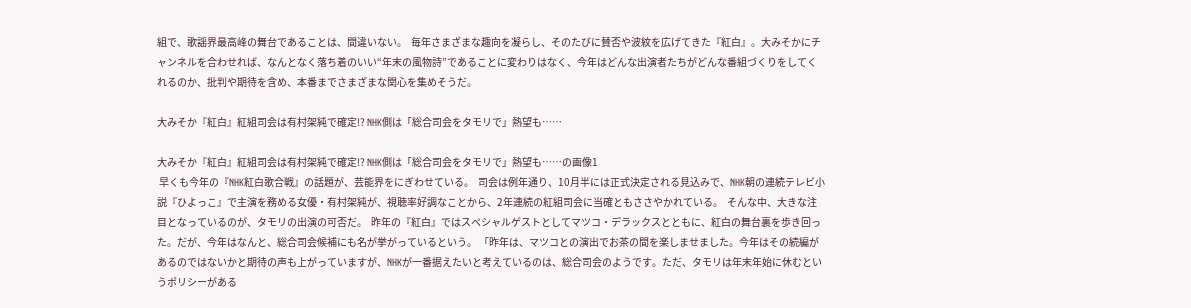組で、歌謡界最高峰の舞台であることは、間違いない。  毎年さまざまな趣向を凝らし、そのたびに賛否や波紋を広げてきた『紅白』。大みそかにチャンネルを合わせれば、なんとなく落ち着のいい“年末の風物詩”であることに変わりはなく、今年はどんな出演者たちがどんな番組づくりをしてくれるのか、批判や期待を含め、本番までさまざまな関心を集めそうだ。

大みそか『紅白』紅組司会は有村架純で確定!? NHK側は「総合司会をタモリで」熱望も……

大みそか『紅白』紅組司会は有村架純で確定!? NHK側は「総合司会をタモリで」熱望も……の画像1
 早くも今年の『NHK紅白歌合戦』の話題が、芸能界をにぎわせている。  司会は例年通り、10月半には正式決定される見込みで、NHK朝の連続テレビ小説『ひよっこ』で主演を務める女優・有村架純が、視聴率好調なことから、2年連続の紅組司会に当確ともささやかれている。  そんな中、大きな注目となっているのが、タモリの出演の可否だ。  昨年の『紅白』ではスペシャルゲストとしてマツコ・デラックスとともに、紅白の舞台裏を歩き回った。だが、今年はなんと、総合司会候補にも名が挙がっているという。 「昨年は、マツコとの演出でお茶の間を楽しませました。今年はその続編があるのではないかと期待の声も上がっていますが、NHKが一番据えたいと考えているのは、総合司会のようです。ただ、タモリは年末年始に休むというポリシーがある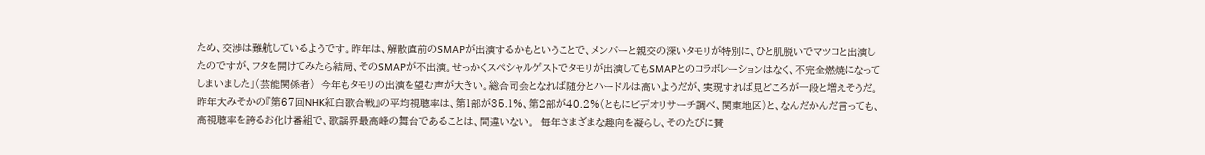ため、交渉は難航しているようです。昨年は、解散直前のSMAPが出演するかもということで、メンバーと親交の深いタモリが特別に、ひと肌脱いでマツコと出演したのですが、フタを開けてみたら結局、そのSMAPが不出演。せっかくスペシャルゲストでタモリが出演してもSMAPとのコラボレーションはなく、不完全燃焼になってしまいました」(芸能関係者)  今年もタモリの出演を望む声が大きい。総合司会となれば随分とハードルは高いようだが、実現すれば見どころが一段と増えそうだ。  昨年大みそかの『第67回NHK紅白歌合戦』の平均視聴率は、第1部が35.1%、第2部が40.2%(ともにビデオリサーチ調べ、関東地区)と、なんだかんだ言っても、高視聴率を誇るお化け番組で、歌謡界最高峰の舞台であることは、間違いない。  毎年さまざまな趣向を凝らし、そのたびに賛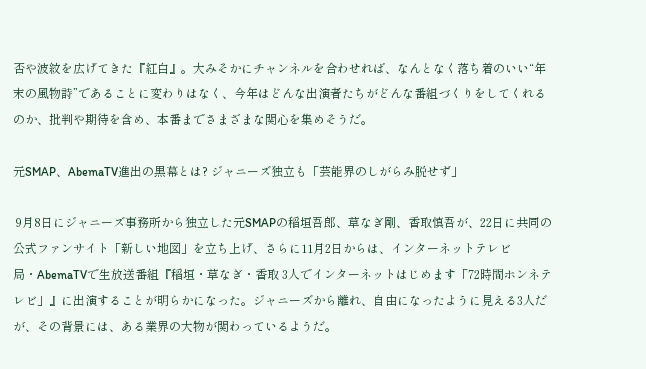否や波紋を広げてきた『紅白』。大みそかにチャンネルを合わせれば、なんとなく落ち着のいい“年末の風物詩”であることに変わりはなく、今年はどんな出演者たちがどんな番組づくりをしてくれるのか、批判や期待を含め、本番までさまざまな関心を集めそうだ。

元SMAP、AbemaTV進出の黒幕とは? ジャニーズ独立も「芸能界のしがらみ脱せず」

 9月8日にジャニーズ事務所から独立した元SMAPの稲垣吾郎、草なぎ剛、香取慎吾が、22日に共同の公式ファンサイト「新しい地図」を立ち上げ、さらに11月2日からは、インターネットテレビ局・AbemaTVで生放送番組『稲垣・草なぎ・香取 3人でインターネットはじめます「72時間ホンネテレビ」』に出演することが明らかになった。ジャニーズから離れ、自由になったように見える3人だが、その背景には、ある業界の大物が関わっているようだ。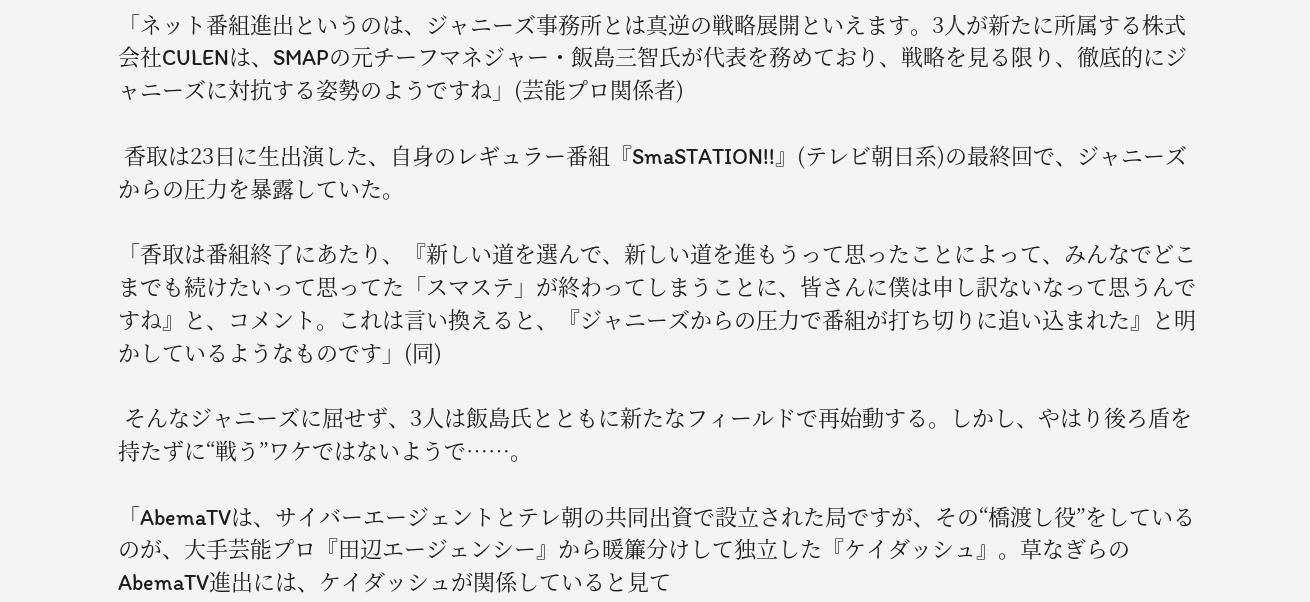「ネット番組進出というのは、ジャニーズ事務所とは真逆の戦略展開といえます。3人が新たに所属する株式会社CULENは、SMAPの元チーフマネジャー・飯島三智氏が代表を務めており、戦略を見る限り、徹底的にジャニーズに対抗する姿勢のようですね」(芸能プロ関係者)

 香取は23日に生出演した、自身のレギュラー番組『SmaSTATION!!』(テレビ朝日系)の最終回で、ジャニーズからの圧力を暴露していた。

「香取は番組終了にあたり、『新しい道を選んで、新しい道を進もうって思ったことによって、みんなでどこまでも続けたいって思ってた「スマステ」が終わってしまうことに、皆さんに僕は申し訳ないなって思うんですね』と、コメント。これは言い換えると、『ジャニーズからの圧力で番組が打ち切りに追い込まれた』と明かしているようなものです」(同)

 そんなジャニーズに屈せず、3人は飯島氏とともに新たなフィールドで再始動する。しかし、やはり後ろ盾を持たずに“戦う”ワケではないようで……。

「AbemaTVは、サイバーエージェントとテレ朝の共同出資で設立された局ですが、その“橋渡し役”をしているのが、大手芸能プロ『田辺エージェンシー』から暖簾分けして独立した『ケイダッシュ』。草なぎらのAbemaTV進出には、ケイダッシュが関係していると見て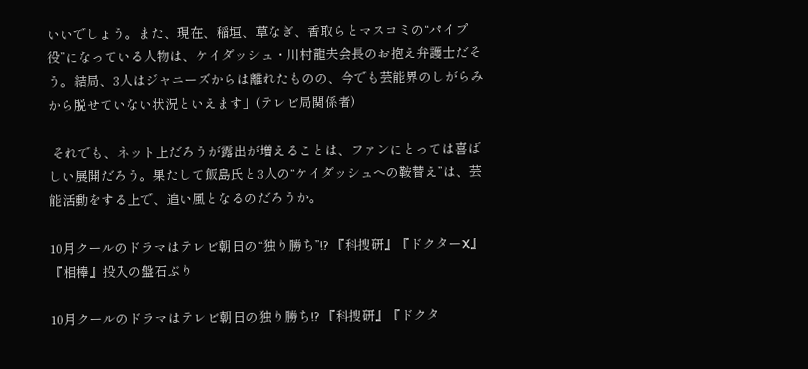いいでしょう。また、現在、稲垣、草なぎ、香取らとマスコミの“パイプ役”になっている人物は、ケイダッシュ・川村龍夫会長のお抱え弁護士だそう。結局、3人はジャニーズからは離れたものの、今でも芸能界のしがらみから脱せていない状況といえます」(テレビ局関係者)

 それでも、ネット上だろうが露出が増えることは、ファンにとっては喜ばしい展開だろう。果たして飯島氏と3人の“ケイダッシュへの鞍替え”は、芸能活動をする上で、追い風となるのだろうか。

10月クールのドラマはテレビ朝日の“独り勝ち”!? 『科捜研』『ドクターX』『相棒』投入の盤石ぶり

10月クールのドラマはテレビ朝日の独り勝ち!? 『科捜研』『ドクタ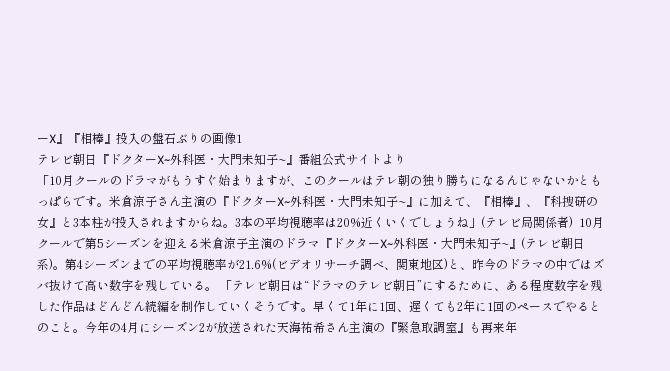ーX』『相棒』投入の盤石ぶりの画像1
テレビ朝日『ドクターX~外科医・大門未知子~』番組公式サイトより
「10月クールのドラマがもうすぐ始まりますが、このクールはテレ朝の独り勝ちになるんじゃないかともっぱらです。米倉涼子さん主演の『ドクターX~外科医・大門未知子~』に加えて、『相棒』、『科捜研の女』と3本柱が投入されますからね。3本の平均視聴率は20%近くいくでしょうね」(テレビ局関係者)  10月クールで第5シーズンを迎える米倉涼子主演のドラマ『ドクターX~外科医・大門未知子~』(テレビ朝日系)。第4シーズンまでの平均視聴率が21.6%(ビデオリサーチ調べ、関東地区)と、昨今のドラマの中ではズバ抜けて高い数字を残している。 「テレビ朝日は“ドラマのテレビ朝日”にするために、ある程度数字を残した作品はどんどん続編を制作していくそうです。早くて1年に1回、遅くても2年に1回のペースでやるとのこと。今年の4月にシーズン2が放送された天海祐希さん主演の『緊急取調室』も再来年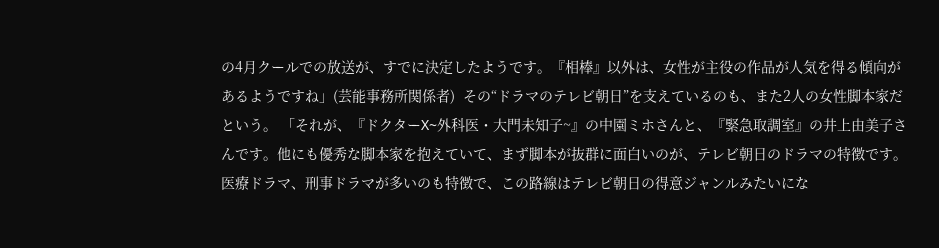の4月クールでの放送が、すでに決定したようです。『相棒』以外は、女性が主役の作品が人気を得る傾向があるようですね」(芸能事務所関係者)  その“ドラマのテレビ朝日”を支えているのも、また2人の女性脚本家だという。 「それが、『ドクターX~外科医・大門未知子~』の中園ミホさんと、『緊急取調室』の井上由美子さんです。他にも優秀な脚本家を抱えていて、まず脚本が抜群に面白いのが、テレビ朝日のドラマの特徴です。医療ドラマ、刑事ドラマが多いのも特徴で、この路線はテレビ朝日の得意ジャンルみたいにな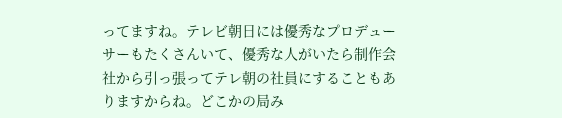ってますね。テレビ朝日には優秀なプロデューサーもたくさんいて、優秀な人がいたら制作会社から引っ張ってテレ朝の社員にすることもありますからね。どこかの局み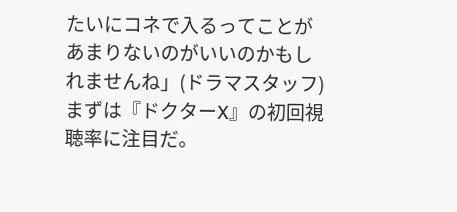たいにコネで入るってことがあまりないのがいいのかもしれませんね」(ドラマスタッフ)  まずは『ドクターX』の初回視聴率に注目だ。